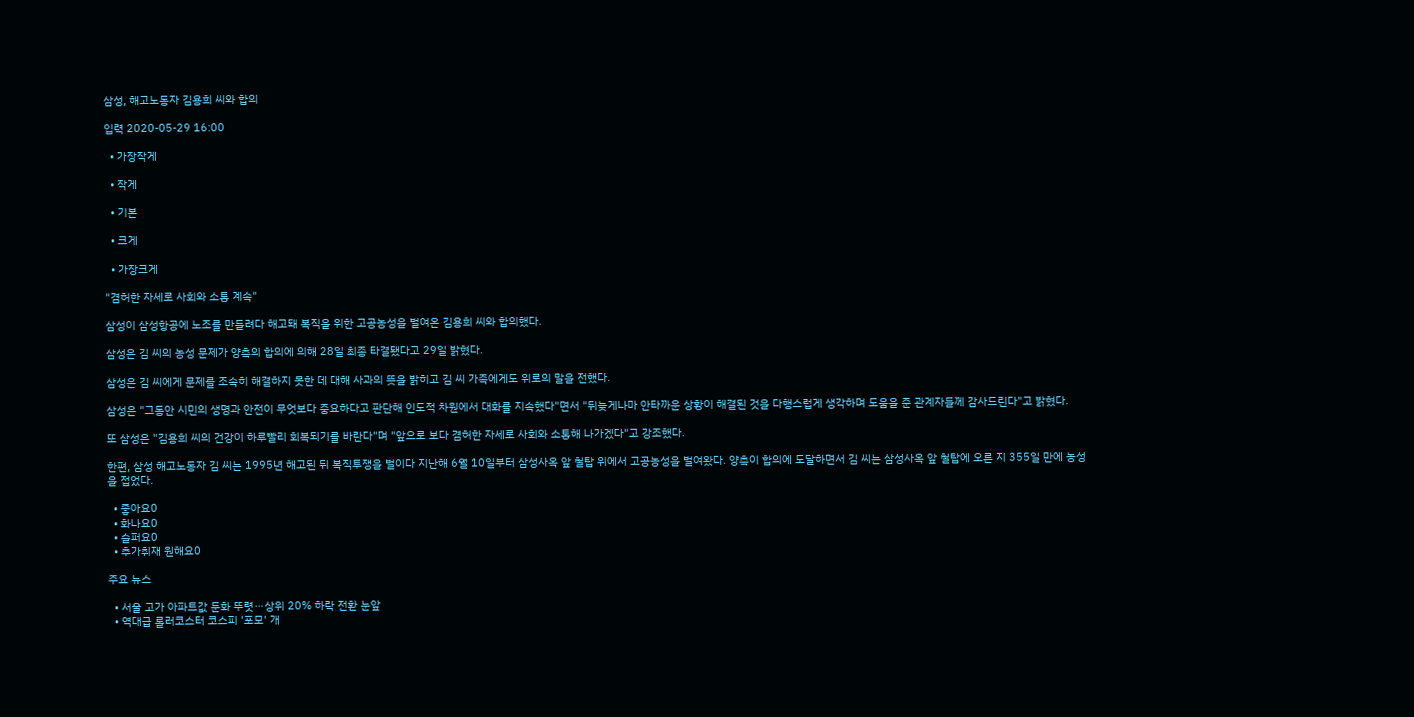삼성, 해고노동자 김용희 씨와 합의

입력 2020-05-29 16:00

  • 가장작게

  • 작게

  • 기본

  • 크게

  • 가장크게

"겸허한 자세로 사회와 소통 계속"

삼성이 삼성항공에 노조를 만들려다 해고돼 복직을 위한 고공농성을 벌여온 김용희 씨와 합의했다.

삼성은 김 씨의 농성 문제가 양측의 합의에 의해 28일 최종 타결됐다고 29일 밝혔다.

삼성은 김 씨에게 문제를 조속히 해결하지 못한 데 대해 사과의 뜻을 밝히고 김 씨 가족에게도 위로의 말을 전했다.

삼성은 "그동안 시민의 생명과 안전이 무엇보다 중요하다고 판단해 인도적 차원에서 대화를 지속했다"면서 "뒤늦게나마 안타까운 상황이 해결된 것을 다행스럽게 생각하며 도움을 준 관계자들께 감사드린다"고 밝혔다.

또 삼성은 "김용희 씨의 건강이 하루빨리 회복되기를 바란다"며 "앞으로 보다 겸허한 자세로 사회와 소통해 나가겠다"고 강조했다.

한편, 삼성 해고노동자 김 씨는 1995년 해고된 뒤 복직투쟁을 벌이다 지난해 6월 10일부터 삼성사옥 앞 철탑 위에서 고공농성을 벌여왔다. 양측이 합의에 도달하면서 김 씨는 삼성사옥 앞 철탑에 오른 지 355일 만에 농성을 접었다.

  • 좋아요0
  • 화나요0
  • 슬퍼요0
  • 추가취재 원해요0

주요 뉴스

  • 서울 고가 아파트값 둔화 뚜렷⋯상위 20% 하락 전환 눈앞
  • 역대급 롤러코스터 코스피 '포모' 개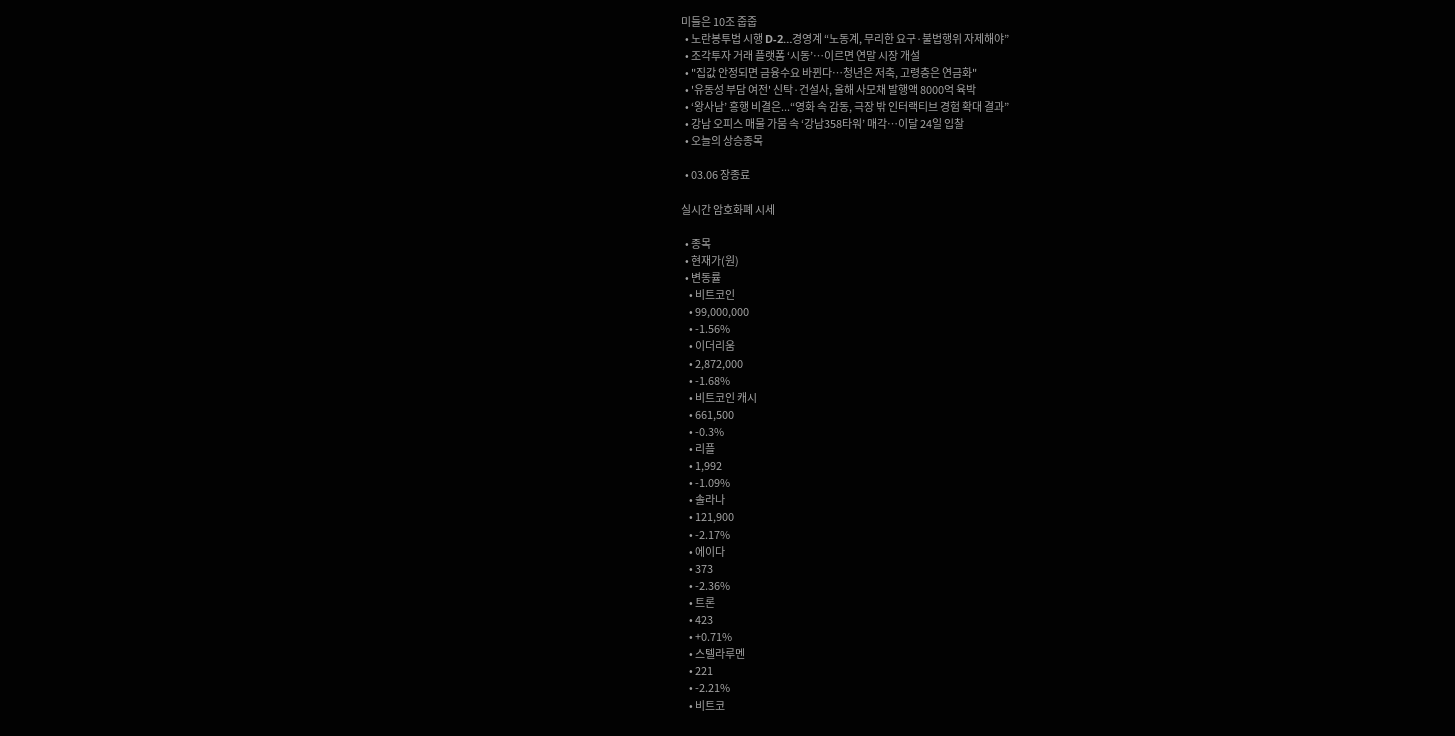미들은 10조 줍줍
  • 노란봉투법 시행 D-2…경영계 “노동계, 무리한 요구·불법행위 자제해야”
  • 조각투자 거래 플랫폼 ‘시동’…이르면 연말 시장 개설
  • "집값 안정되면 금융수요 바뀐다…청년은 저축, 고령층은 연금화"
  • '유동성 부담 여전' 신탁·건설사, 올해 사모채 발행액 8000억 육박
  • ‘왕사남’ 흥행 비결은...“영화 속 감동, 극장 밖 인터랙티브 경험 확대 결과”
  • 강남 오피스 매물 가뭄 속 ‘강남358타워’ 매각…이달 24일 입찰
  • 오늘의 상승종목

  • 03.06 장종료

실시간 암호화폐 시세

  • 종목
  • 현재가(원)
  • 변동률
    • 비트코인
    • 99,000,000
    • -1.56%
    • 이더리움
    • 2,872,000
    • -1.68%
    • 비트코인 캐시
    • 661,500
    • -0.3%
    • 리플
    • 1,992
    • -1.09%
    • 솔라나
    • 121,900
    • -2.17%
    • 에이다
    • 373
    • -2.36%
    • 트론
    • 423
    • +0.71%
    • 스텔라루멘
    • 221
    • -2.21%
    • 비트코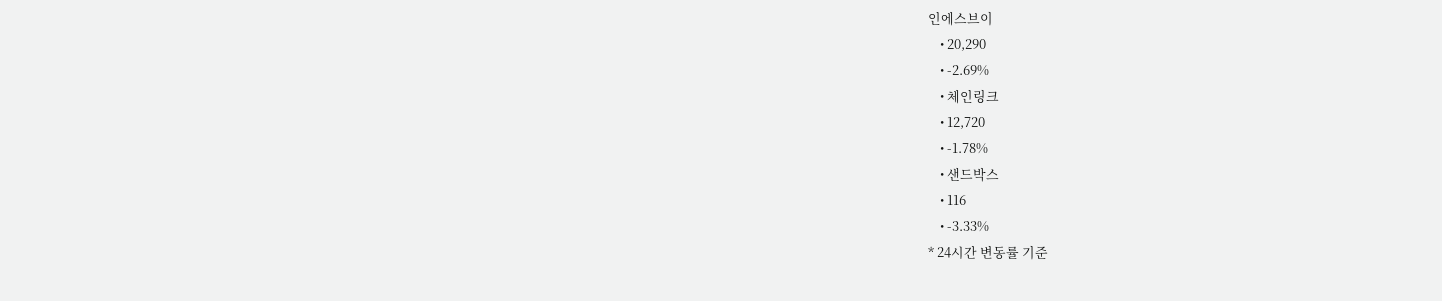인에스브이
    • 20,290
    • -2.69%
    • 체인링크
    • 12,720
    • -1.78%
    • 샌드박스
    • 116
    • -3.33%
* 24시간 변동률 기준